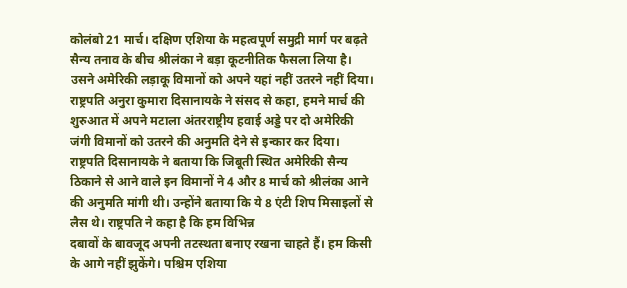कोलंबो 21 मार्च। दक्षिण एशिया के महत्वपूर्ण समुद्री मार्ग पर बढ़ते सैन्य तनाव के बीच श्रीलंका ने बड़ा कूटनीतिक फैसला लिया है। उसने अमेरिकी लड़ाकू विमानों को अपने यहां नहीं उतरने नहीं दिया। राष्ट्रपति अनुरा कुमारा दिसानायके ने संसद से कहा, हमने मार्च की शुरुआत में अपने मटाला अंतरराष्ट्रीय हवाई अड्डे पर दो अमेरिकी जंगी विमानों को उतरने की अनुमति देने से इन्कार कर दिया। राष्ट्रपति दिसानायके ने बताया कि जिबूती स्थित अमेरिकी सैन्य ठिकाने से आने वाले इन विमानों ने 4 और 8 मार्च को श्रीलंका आने की अनुमति मांगी थी। उन्होंने बताया कि ये 8 एंटी शिप मिसाइलों से लैस थे। राष्ट्रपति ने कहा है कि हम विभिन्न
दबावों के बावजूद अपनी तटस्थता बनाए रखना चाहते हैं। हम किसी के आगे नहीं झुकेंगे। पश्चिम एशिया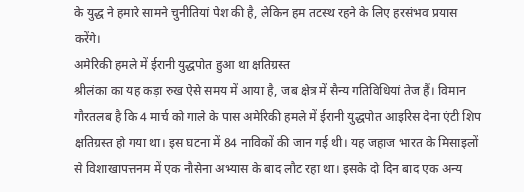के युद्ध ने हमारे सामने चुनीतियां पेश की है, लेकिन हम तटस्थ रहने के लिए हरसंभव प्रयास करेंगे।
अमेरिकी हमले में ईरानी युद्धपोत हुआ था क्षतिग्रस्त
श्रीलंका का यह कड़ा रुख ऐसे समय में आया है, जब क्षेत्र में सैन्य गतिविधियां तेज हैं। विमान गौरतलब है कि 4 मार्च को गाले के पास अमेरिकी हमले में ईरानी युद्धपोत आइरिस देना एंटी शिप क्षतिग्रस्त हो गया था। इस घटना में 84 नाविकों की जान गई थी। यह जहाज भारत के मिसाइलों से विशाखापत्तनम में एक नौसेना अभ्यास के बाद लौट रहा था। इसके दो दिन बाद एक अन्य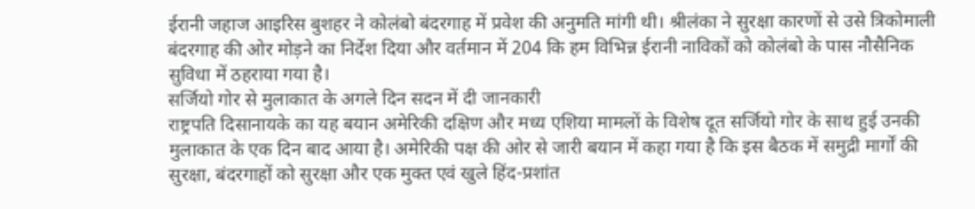ईरानी जहाज आइरिस बुशहर ने कोलंबो बंदरगाह में प्रवेश की अनुमति मांगी थी। श्रीलंका ने सुरक्षा कारणों से उसे त्रिकोमाली बंदरगाह की ओर मोड़ने का निर्देश दिया और वर्तमान में 204 कि हम विभिन्न ईरानी नाविकों को कोलंबो के पास नौसैनिक सुविधा में ठहराया गया है।
सर्जियो गोर से मुलाकात के अगले दिन सदन में दी जानकारी
राष्ट्रपति दिसानायके का यह बयान अमेरिकी दक्षिण और मध्य एशिया मामलों के विशेष दूत सर्जियो गोर के साथ हुई उनकी मुलाकात के एक दिन बाद आया है। अमेरिकी पक्ष की ओर से जारी बयान में कहा गया है कि इस बैठक में समुद्री मार्गों की सुरक्षा, बंदरगाहों को सुरक्षा और एक मुक्त एवं खुले हिंद-प्रशांत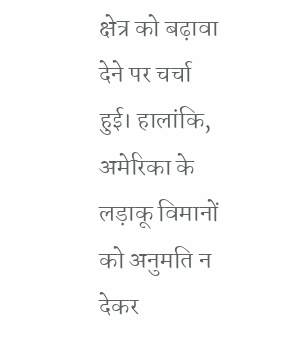क्षेत्र को बढ़ावा देने पर चर्चा हुई। हालांकि, अमेरिका के लड़ाकू विमानों को अनुमति न देकर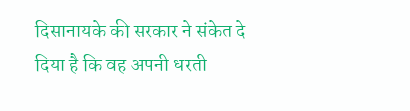दिसानायके की सरकार ने संकेत दे दिया है कि वह अपनी धरती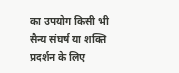का उपयोग किसी भी सैन्य संघर्ष या शक्ति प्रदर्शन के लिए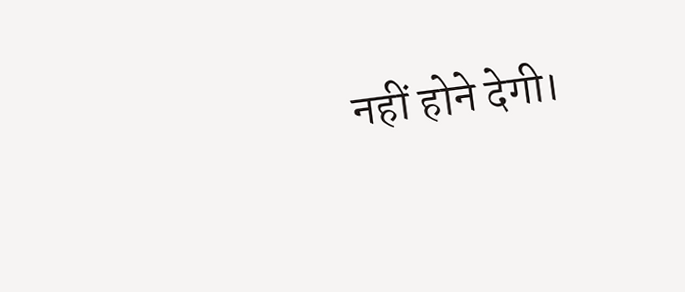नहीं होने देगी।